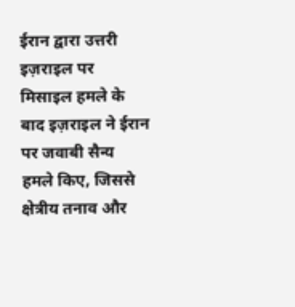ईरान द्वारा उत्तरी इज़राइल पर मिसाइल हमले के बाद इज़राइल ने ईरान पर जवाबी सैन्य हमले किए, जिससे क्षेत्रीय तनाव और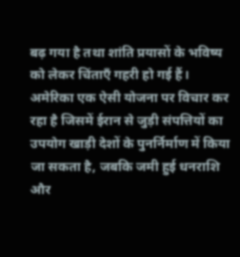बढ़ गया है तथा शांति प्रयासों के भविष्य को लेकर चिंताएँ गहरी हो गई हैं।
अमेरिका एक ऐसी योजना पर विचार कर रहा है जिसमें ईरान से जुड़ी संपत्तियों का उपयोग खाड़ी देशों के पुनर्निर्माण में किया जा सकता है, जबकि जमी हुई धनराशि और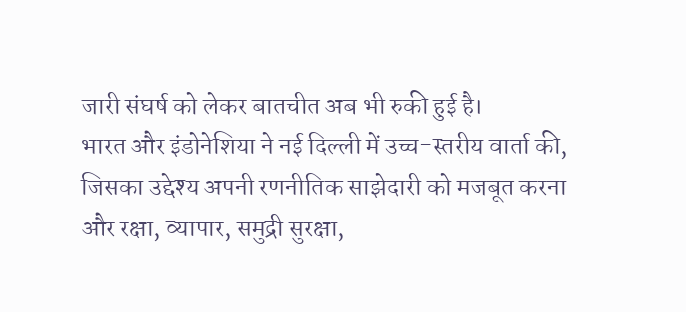जारी संघर्ष को लेकर बातचीत अब भी रुकी हुई है।
भारत और इंडोनेशिया ने नई दिल्ली में उच्च-स्तरीय वार्ता की, जिसका उद्देश्य अपनी रणनीतिक साझेदारी को मजबूत करना और रक्षा, व्यापार, समुद्री सुरक्षा,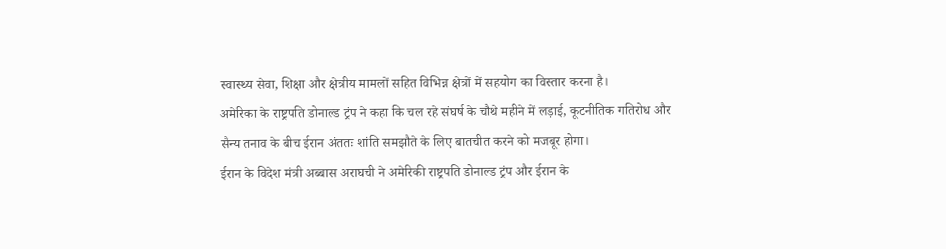स्वास्थ्य सेवा, शिक्षा और क्षेत्रीय मामलों सहित विभिन्न क्षेत्रों में सहयोग का विस्तार करना है।
अमेरिका के राष्ट्रपति डोनाल्ड ट्रंप ने कहा कि चल रहे संघर्ष के चौथे महीने में लड़ाई, कूटनीतिक गतिरोध और सैन्य तनाव के बीच ईरान अंततः शांति समझौते के लिए बातचीत करने को मजबूर होगा।
ईरान के विदेश मंत्री अब्बास अराघची ने अमेरिकी राष्ट्रपति डोनाल्ड ट्रंप और ईरान के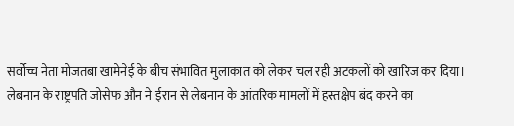सर्वोच्च नेता मोजतबा खामेनेई के बीच संभावित मुलाकात को लेकर चल रही अटकलों को खारिज कर दिया।
लेबनान के राष्ट्रपति जोसेफ औन ने ईरान से लेबनान के आंतरिक मामलों में हस्तक्षेप बंद करने का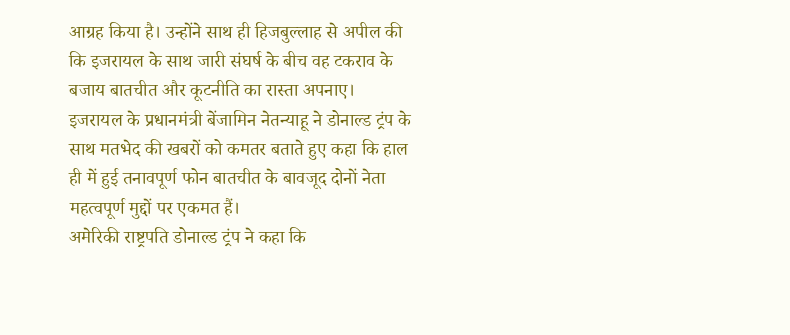आग्रह किया है। उन्होंने साथ ही हिजबुल्लाह से अपील की कि इजरायल के साथ जारी संघर्ष के बीच वह टकराव के बजाय बातचीत और कूटनीति का रास्ता अपनाए।
इजरायल के प्रधानमंत्री बेंजामिन नेतन्याहू ने डोनाल्ड ट्रंप के साथ मतभेद की खबरों को कमतर बताते हुए कहा कि हाल ही में हुई तनावपूर्ण फोन बातचीत के बावजूद दोनों नेता महत्वपूर्ण मुद्दों पर एकमत हैं।
अमेरिकी राष्ट्रपति डोनाल्ड ट्रंप ने कहा कि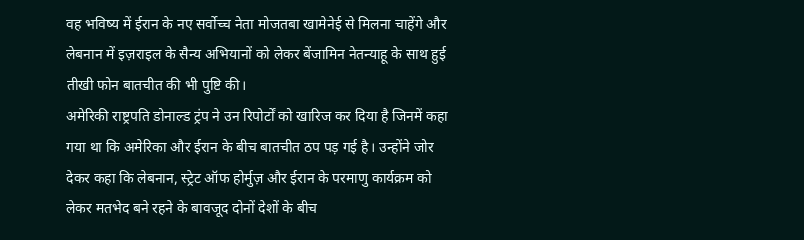वह भविष्य में ईरान के नए सर्वोच्च नेता मोजतबा खामेनेई से मिलना चाहेंगे और लेबनान में इज़राइल के सैन्य अभियानों को लेकर बेंजामिन नेतन्याहू के साथ हुई तीखी फोन बातचीत की भी पुष्टि की।
अमेरिकी राष्ट्रपति डोनाल्ड ट्रंप ने उन रिपोर्टों को खारिज कर दिया है जिनमें कहा गया था कि अमेरिका और ईरान के बीच बातचीत ठप पड़ गई है। उन्होंने जोर देकर कहा कि लेबनान, स्ट्रेट ऑफ होर्मुज़ और ईरान के परमाणु कार्यक्रम को लेकर मतभेद बने रहने के बावजूद दोनों देशों के बीच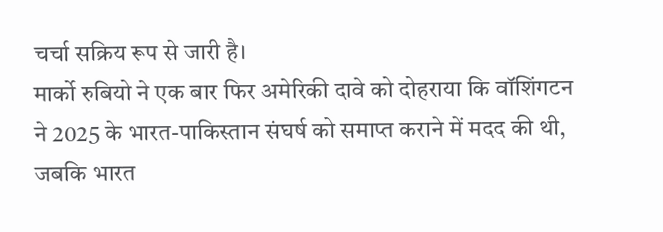चर्चा सक्रिय रूप से जारी है।
मार्को रुबियो ने एक बार फिर अमेरिकी दावे को दोहराया कि वॉशिंगटन ने 2025 के भारत-पाकिस्तान संघर्ष को समाप्त कराने में मदद की थी, जबकि भारत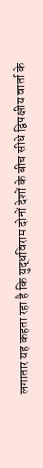लगातार यह कहता रहा है कि युद्धविराम दोनों देशों के बीच सीधे द्विपक्षीय वार्ता के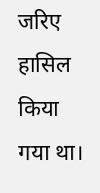जरिए हासिल किया गया था।